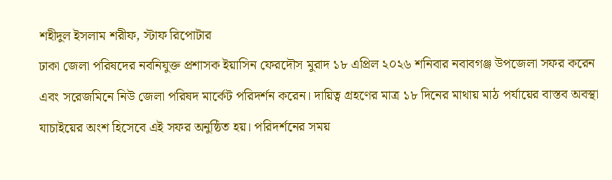শহীদুল ইসলাম শরীফ, স্টাফ রিপোটার
ঢাকা জেলা পরিষদের নবনিযুক্ত প্রশাসক ইয়াসিন ফেরদৌস মুরাদ ১৮ এপ্রিল ২০২৬ শনিবার নবাবগঞ্জ উপজেলা সফর করেন এবং সরেজমিনে নিউ জেলা পরিষদ মার্কেট পরিদর্শন করেন। দায়িত্ব গ্রহণের মাত্র ১৮ দিনের মাথায় মাঠ পর্যায়ের বাস্তব অবস্থা যাচাইয়ের অংশ হিসেবে এই সফর অনুষ্ঠিত হয়। পরিদর্শনের সময়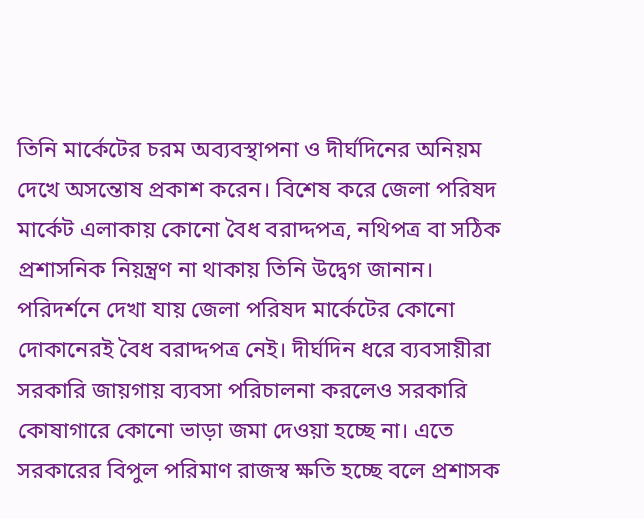তিনি মার্কেটের চরম অব্যবস্থাপনা ও দীর্ঘদিনের অনিয়ম দেখে অসন্তোষ প্রকাশ করেন। বিশেষ করে জেলা পরিষদ মার্কেট এলাকায় কোনো বৈধ বরাদ্দপত্র, নথিপত্র বা সঠিক প্রশাসনিক নিয়ন্ত্রণ না থাকায় তিনি উদ্বেগ জানান।
পরিদর্শনে দেখা যায় জেলা পরিষদ মার্কেটের কোনো দোকানেরই বৈধ বরাদ্দপত্র নেই। দীর্ঘদিন ধরে ব্যবসায়ীরা সরকারি জায়গায় ব্যবসা পরিচালনা করলেও সরকারি কোষাগারে কোনো ভাড়া জমা দেওয়া হচ্ছে না। এতে সরকারের বিপুল পরিমাণ রাজস্ব ক্ষতি হচ্ছে বলে প্রশাসক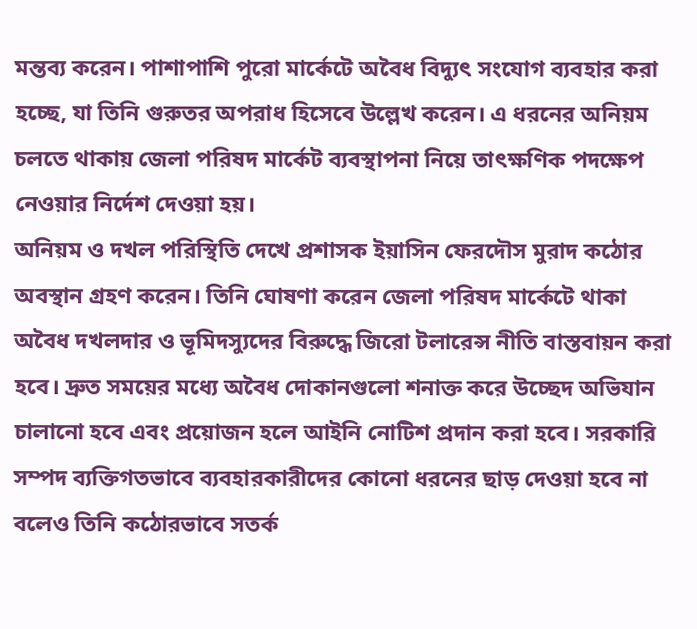মন্তব্য করেন। পাশাপাশি পুরো মার্কেটে অবৈধ বিদ্যুৎ সংযোগ ব্যবহার করা হচ্ছে, যা তিনি গুরুতর অপরাধ হিসেবে উল্লেখ করেন। এ ধরনের অনিয়ম চলতে থাকায় জেলা পরিষদ মার্কেট ব্যবস্থাপনা নিয়ে তাৎক্ষণিক পদক্ষেপ নেওয়ার নির্দেশ দেওয়া হয়।
অনিয়ম ও দখল পরিস্থিতি দেখে প্রশাসক ইয়াসিন ফেরদৌস মুরাদ কঠোর অবস্থান গ্রহণ করেন। তিনি ঘোষণা করেন জেলা পরিষদ মার্কেটে থাকা অবৈধ দখলদার ও ভূমিদস্যুদের বিরুদ্ধে জিরো টলারেন্স নীতি বাস্তবায়ন করা হবে। দ্রুত সময়ের মধ্যে অবৈধ দোকানগুলো শনাক্ত করে উচ্ছেদ অভিযান চালানো হবে এবং প্রয়োজন হলে আইনি নোটিশ প্রদান করা হবে। সরকারি সম্পদ ব্যক্তিগতভাবে ব্যবহারকারীদের কোনো ধরনের ছাড় দেওয়া হবে না বলেও তিনি কঠোরভাবে সতর্ক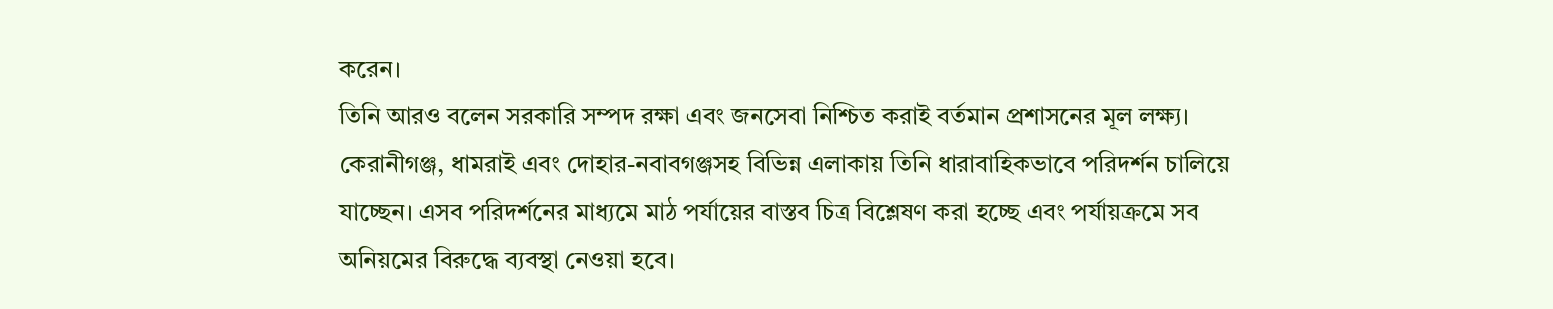করেন।
তিনি আরও বলেন সরকারি সম্পদ রক্ষা এবং জনসেবা নিশ্চিত করাই বর্তমান প্রশাসনের মূল লক্ষ্য। কেরানীগঞ্জ, ধামরাই এবং দোহার-নবাবগঞ্জসহ বিভিন্ন এলাকায় তিনি ধারাবাহিকভাবে পরিদর্শন চালিয়ে যাচ্ছেন। এসব পরিদর্শনের মাধ্যমে মাঠ পর্যায়ের বাস্তব চিত্র বিশ্লেষণ করা হচ্ছে এবং পর্যায়ক্রমে সব অনিয়মের বিরুদ্ধে ব্যবস্থা নেওয়া হবে।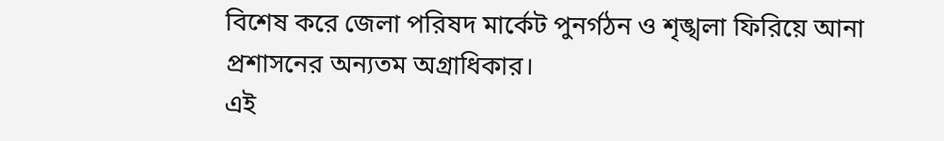বিশেষ করে জেলা পরিষদ মার্কেট পুনর্গঠন ও শৃঙ্খলা ফিরিয়ে আনা প্রশাসনের অন্যতম অগ্রাধিকার।
এই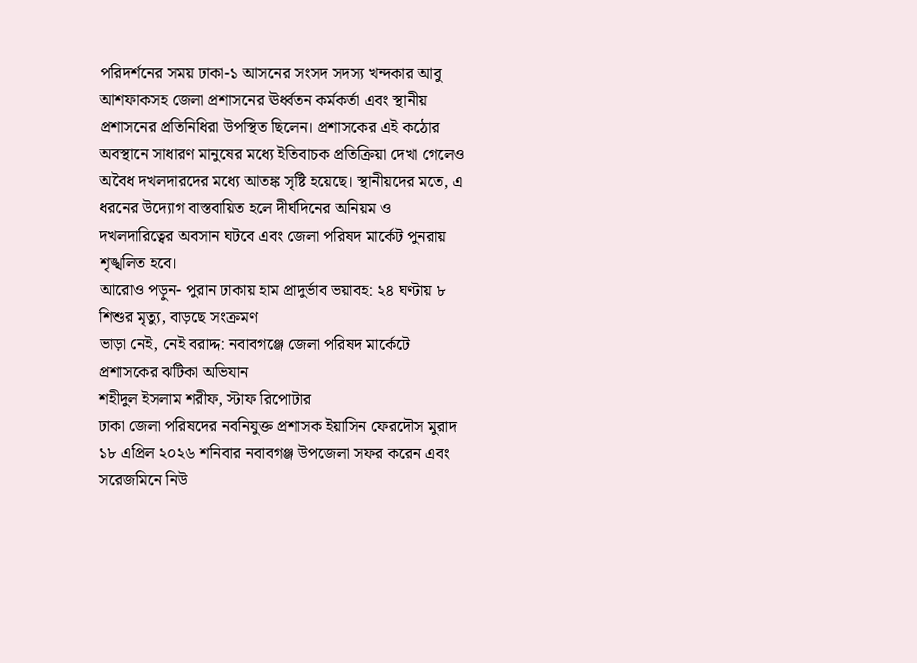পরিদর্শনের সময় ঢাকা-১ আসনের সংসদ সদস্য খন্দকার আবু আশফাকসহ জেলা প্রশাসনের ঊর্ধ্বতন কর্মকর্তা এবং স্থানীয় প্রশাসনের প্রতিনিধিরা উপস্থিত ছিলেন। প্রশাসকের এই কঠোর অবস্থানে সাধারণ মানুষের মধ্যে ইতিবাচক প্রতিক্রিয়া দেখা গেলেও অবৈধ দখলদারদের মধ্যে আতঙ্ক সৃষ্টি হয়েছে। স্থানীয়দের মতে, এ ধরনের উদ্যোগ বাস্তবায়িত হলে দীর্ঘদিনের অনিয়ম ও দখলদারিত্বের অবসান ঘটবে এবং জেলা পরিষদ মার্কেট পুনরায় শৃঙ্খলিত হবে।
আরোও পড়ুন- পুরান ঢাকায় হাম প্রাদুর্ভাব ভয়াবহ: ২৪ ঘণ্টায় ৮ শিশুর মৃত্যু, বাড়ছে সংক্রমণ
ভাড়া নেই, নেই বরাদ্দ: নবাবগঞ্জে জেলা পরিষদ মার্কেটে প্রশাসকের ঝটিকা অভিযান
শহীদুল ইসলাম শরীফ, স্টাফ রিপোটার
ঢাকা জেলা পরিষদের নবনিযুক্ত প্রশাসক ইয়াসিন ফেরদৌস মুরাদ ১৮ এপ্রিল ২০২৬ শনিবার নবাবগঞ্জ উপজেলা সফর করেন এবং সরেজমিনে নিউ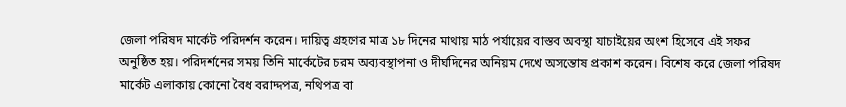জেলা পরিষদ মার্কেট পরিদর্শন করেন। দায়িত্ব গ্রহণের মাত্র ১৮ দিনের মাথায় মাঠ পর্যায়ের বাস্তব অবস্থা যাচাইয়ের অংশ হিসেবে এই সফর অনুষ্ঠিত হয়। পরিদর্শনের সময় তিনি মার্কেটের চরম অব্যবস্থাপনা ও দীর্ঘদিনের অনিয়ম দেখে অসন্তোষ প্রকাশ করেন। বিশেষ করে জেলা পরিষদ মার্কেট এলাকায় কোনো বৈধ বরাদ্দপত্র, নথিপত্র বা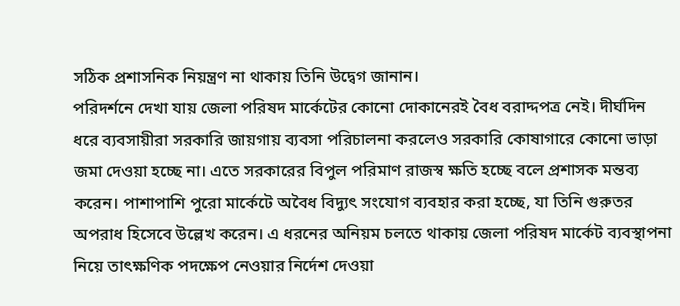সঠিক প্রশাসনিক নিয়ন্ত্রণ না থাকায় তিনি উদ্বেগ জানান।
পরিদর্শনে দেখা যায় জেলা পরিষদ মার্কেটের কোনো দোকানেরই বৈধ বরাদ্দপত্র নেই। দীর্ঘদিন ধরে ব্যবসায়ীরা সরকারি জায়গায় ব্যবসা পরিচালনা করলেও সরকারি কোষাগারে কোনো ভাড়া জমা দেওয়া হচ্ছে না। এতে সরকারের বিপুল পরিমাণ রাজস্ব ক্ষতি হচ্ছে বলে প্রশাসক মন্তব্য করেন। পাশাপাশি পুরো মার্কেটে অবৈধ বিদ্যুৎ সংযোগ ব্যবহার করা হচ্ছে, যা তিনি গুরুতর অপরাধ হিসেবে উল্লেখ করেন। এ ধরনের অনিয়ম চলতে থাকায় জেলা পরিষদ মার্কেট ব্যবস্থাপনা নিয়ে তাৎক্ষণিক পদক্ষেপ নেওয়ার নির্দেশ দেওয়া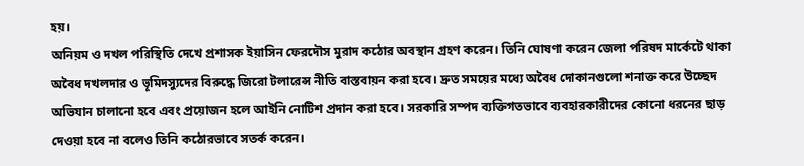হয়।
অনিয়ম ও দখল পরিস্থিতি দেখে প্রশাসক ইয়াসিন ফেরদৌস মুরাদ কঠোর অবস্থান গ্রহণ করেন। তিনি ঘোষণা করেন জেলা পরিষদ মার্কেটে থাকা অবৈধ দখলদার ও ভূমিদস্যুদের বিরুদ্ধে জিরো টলারেন্স নীতি বাস্তবায়ন করা হবে। দ্রুত সময়ের মধ্যে অবৈধ দোকানগুলো শনাক্ত করে উচ্ছেদ অভিযান চালানো হবে এবং প্রয়োজন হলে আইনি নোটিশ প্রদান করা হবে। সরকারি সম্পদ ব্যক্তিগতভাবে ব্যবহারকারীদের কোনো ধরনের ছাড় দেওয়া হবে না বলেও তিনি কঠোরভাবে সতর্ক করেন।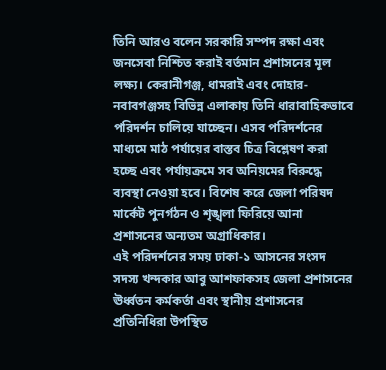তিনি আরও বলেন সরকারি সম্পদ রক্ষা এবং জনসেবা নিশ্চিত করাই বর্তমান প্রশাসনের মূল লক্ষ্য। কেরানীগঞ্জ, ধামরাই এবং দোহার-নবাবগঞ্জসহ বিভিন্ন এলাকায় তিনি ধারাবাহিকভাবে পরিদর্শন চালিয়ে যাচ্ছেন। এসব পরিদর্শনের মাধ্যমে মাঠ পর্যায়ের বাস্তব চিত্র বিশ্লেষণ করা হচ্ছে এবং পর্যায়ক্রমে সব অনিয়মের বিরুদ্ধে ব্যবস্থা নেওয়া হবে। বিশেষ করে জেলা পরিষদ মার্কেট পুনর্গঠন ও শৃঙ্খলা ফিরিয়ে আনা প্রশাসনের অন্যতম অগ্রাধিকার।
এই পরিদর্শনের সময় ঢাকা-১ আসনের সংসদ সদস্য খন্দকার আবু আশফাকসহ জেলা প্রশাসনের ঊর্ধ্বতন কর্মকর্তা এবং স্থানীয় প্রশাসনের প্রতিনিধিরা উপস্থিত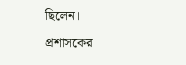ছিলেন। প্রশাসকের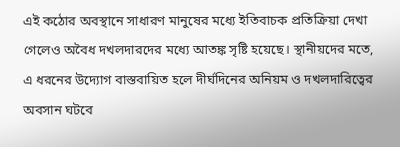এই কঠোর অবস্থানে সাধারণ মানুষের মধ্যে ইতিবাচক প্রতিক্রিয়া দেখা গেলেও অবৈধ দখলদারদের মধ্যে আতঙ্ক সৃষ্টি হয়েছে। স্থানীয়দের মতে, এ ধরনের উদ্যোগ বাস্তবায়িত হলে দীর্ঘদিনের অনিয়ম ও দখলদারিত্বের অবসান ঘটবে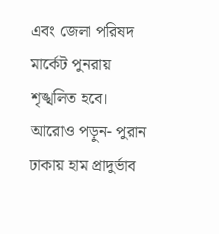এবং জেলা পরিষদ মার্কেট পুনরায় শৃঙ্খলিত হবে।
আরোও পড়ুন- পুরান ঢাকায় হাম প্রাদুর্ভাব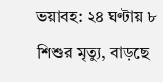ভয়াবহ: ২৪ ঘণ্টায় ৮ শিশুর মৃত্যু, বাড়ছে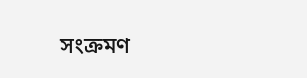সংক্রমণ